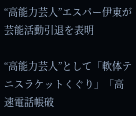“高能力芸人”エスパー伊東が芸能活動引退を表明

“高能力芸人”として「軟体テニスラケットくぐり」「高速電話帳破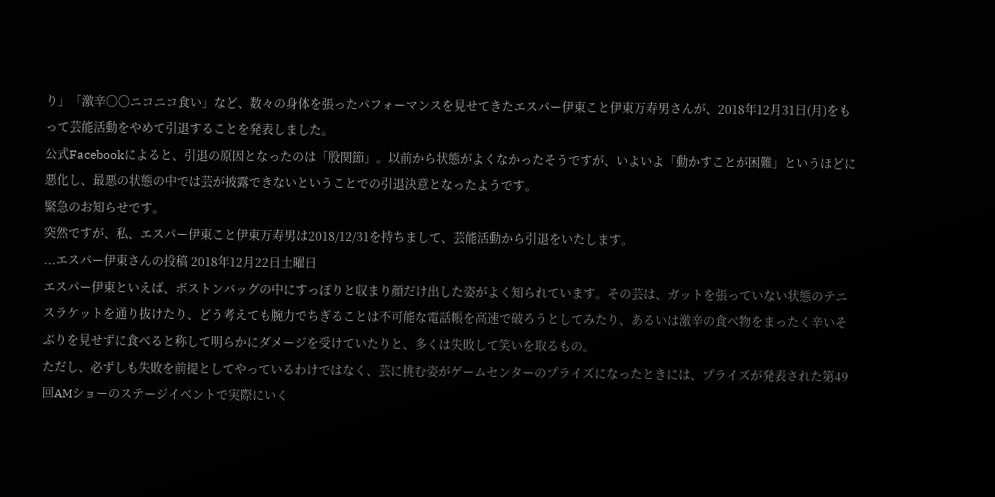り」「激辛〇〇ニコニコ食い」など、数々の身体を張ったパフォーマンスを見せてきたエスパー伊東こと伊東万寿男さんが、2018年12月31日(月)をもって芸能活動をやめて引退することを発表しました。
公式Facebookによると、引退の原因となったのは「股関節」。以前から状態がよくなかったそうですが、いよいよ「動かすことが困難」というほどに悪化し、最悪の状態の中では芸が披露できないということでの引退決意となったようです。
緊急のお知らせです。
突然ですが、私、エスパー伊東こと伊東万寿男は2018/12/31を持ちまして、芸能活動から引退をいたします。
...エスパー伊東さんの投稿 2018年12月22日土曜日
エスパー伊東といえば、ボストンバッグの中にすっぽりと収まり顔だけ出した姿がよく知られています。その芸は、ガットを張っていない状態のテニスラケットを通り抜けたり、どう考えても腕力でちぎることは不可能な電話帳を高速で破ろうとしてみたり、あるいは激辛の食べ物をまったく辛いそぶりを見せずに食べると称して明らかにダメージを受けていたりと、多くは失敗して笑いを取るもの。
ただし、必ずしも失敗を前提としてやっているわけではなく、芸に挑む姿がゲームセンターのプライズになったときには、プライズが発表された第49回AMショーのステージイベントで実際にいく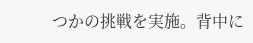つかの挑戦を実施。背中に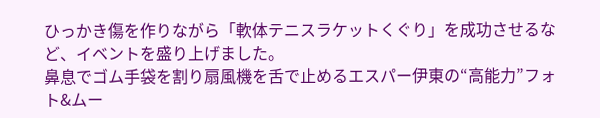ひっかき傷を作りながら「軟体テニスラケットくぐり」を成功させるなど、イベントを盛り上げました。
鼻息でゴム手袋を割り扇風機を舌で止めるエスパー伊東の“高能力”フォト&ムー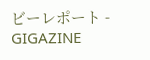ビーレポート - GIGAZINE